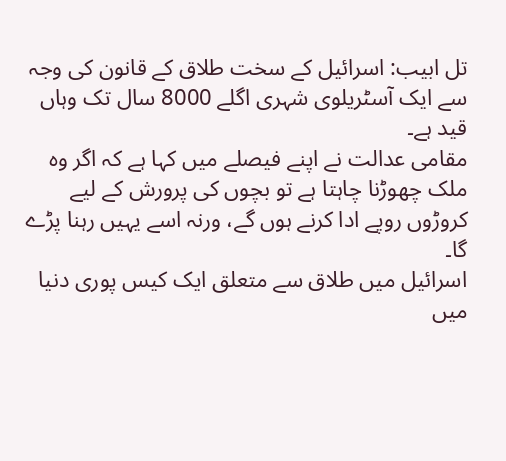تل ابیب: اسرائیل کے سخت طلاق کے قانون کی وجہ سے ایک آسٹریلوی شہری اگلے 8000 سال تک وہاں قید ہے۔
مقامی عدالت نے اپنے فیصلے میں کہا ہے کہ اگر وہ ملک چھوڑنا چاہتا ہے تو بچوں کی پرورش کے لیے کروڑوں روپے ادا کرنے ہوں گے، ورنہ اسے یہیں رہنا پڑے گا۔
اسرائیل میں طلاق سے متعلق ایک کیس پوری دنیا میں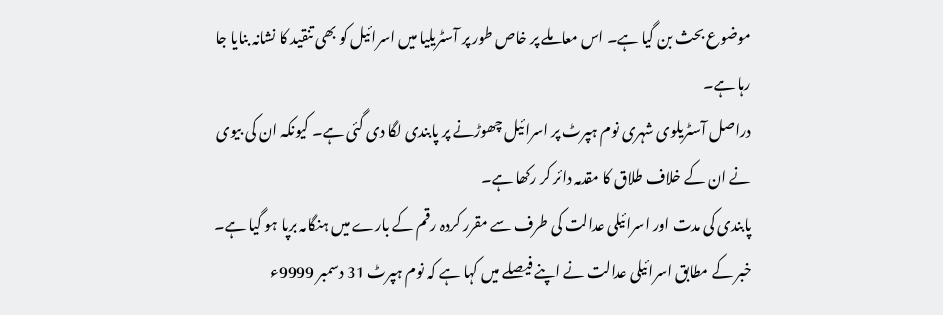موضوع بحث بن گیا ہے۔ اس معاملے پر خاص طور پر آسٹریلیا میں اسرائیل کو بھی تنقید کا نشانہ بنایا جا رہا ہے۔
دراصل آسٹریلوی شہری نوم ہپرٹ پر اسرائیل چھوڑنے پر پابندی لگا دی گئی ہے۔ کیونکہ ان کی بیوی نے ان کے خلاف طلاق کا مقدمہ دائر کر رکھا ہے۔
پابندی کی مدت اور اسرائیلی عدالت کی طرف سے مقرر کردہ رقم کے بارے میں ہنگامہ برپا ہو گیا ہے۔
خبر کے مطابق اسرائیلی عدالت نے اپنے فیصلے میں کہا ہے کہ نوم ہپرٹ 31 دسمبر 9999ء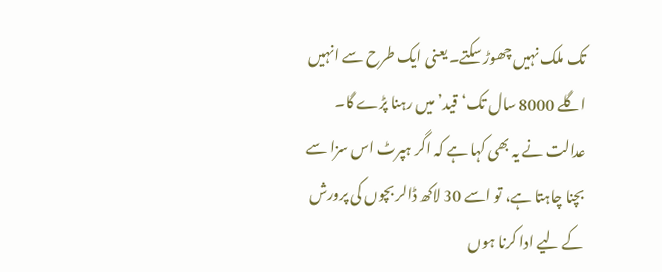تک ملک نہیں چھوڑ سکتے۔ یعنی ایک طرح سے انہیں اگلے 8000 سال تک‘قید’میں رہنا پڑے گا۔
عدالت نے یہ بھی کہا ہے کہ اگر ہپرٹ اس سزا سے بچنا چاہتا ہے، تو اسے 30 لاکھ ڈالر بچوں کی پرورش کے لیے ادا کرنا ہوں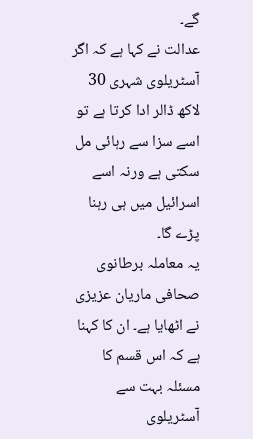گے۔
عدالت نے کہا ہے کہ اگر آسٹریلوی شہری 30 لاکھ ڈالر ادا کرتا ہے تو اسے سزا سے رہائی مل سکتی ہے ورنہ اسے اسرائیل میں ہی رہنا پڑے گا۔
یہ معاملہ برطانوی صحافی ماریان عزیزی نے اٹھایا ہے۔ ان کا کہنا ہے کہ اس قسم کا مسئلہ بہت سے آسٹریلوی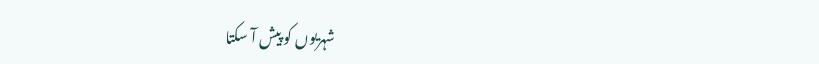شہریوں کو پیش آ سکتا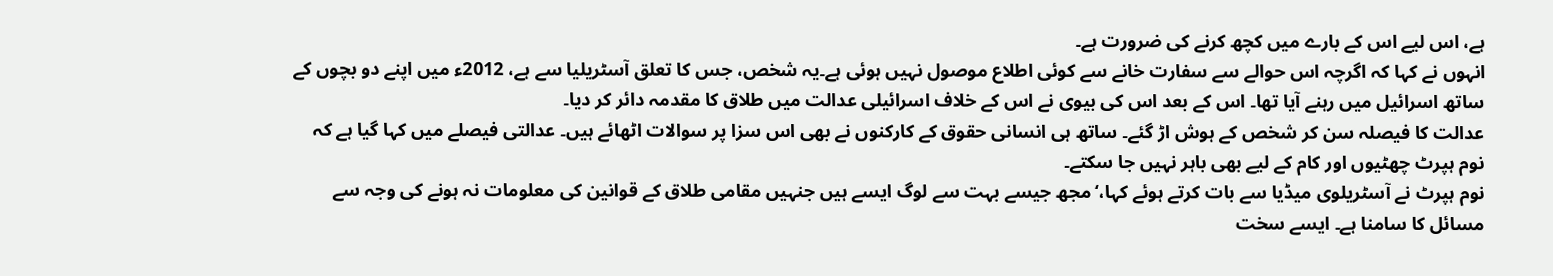ہے، اس لیے اس کے بارے میں کچھ کرنے کی ضرورت ہے۔
انہوں نے کہا کہ اگرچہ اس حوالے سے سفارت خانے سے کوئی اطلاع موصول نہیں ہوئی ہے۔یہ شخص، جس کا تعلق آسٹریلیا سے ہے، 2012ء میں اپنے دو بچوں کے ساتھ اسرائیل میں رہنے آیا تھا۔ اس کے بعد اس کی بیوی نے اس کے خلاف اسرائیلی عدالت میں طلاق کا مقدمہ دائر کر دیا۔
عدالت کا فیصلہ سن کر شخص کے ہوش اڑ گئے۔ ساتھ ہی انسانی حقوق کے کارکنوں نے بھی اس سزا پر سوالات اٹھائے ہیں۔ عدالتی فیصلے میں کہا گیا ہے کہ نوم ہپرٹ چھٹیوں اور کام کے لیے بھی باہر نہیں جا سکتے۔
نوم ہپرٹ نے آسٹریلوی میڈیا سے بات کرتے ہوئے کہا،‘مجھ جیسے بہت سے لوگ ایسے ہیں جنہیں مقامی طلاق کے قوانین کی معلومات نہ ہونے کی وجہ سے مسائل کا سامنا ہے۔ ایسے سخت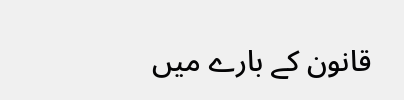قانون کے بارے میں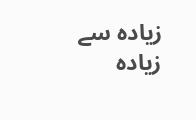زیادہ سے زیادہ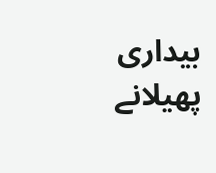بیداری پھیلانے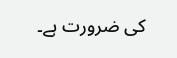کی ضرورت ہے۔